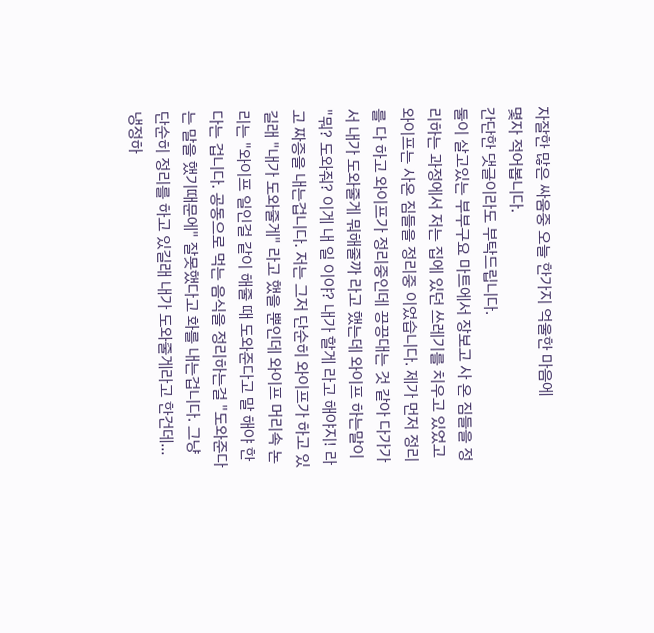자잘한 많은 싸움중 오늘 한가지 억울한 마음에
몇자 적어봅니다.
간단한 댓글이라도 부탁드립니다.
둘이 살고있는 부부구요 마트에서 장보고 사 온 짐들을 정리하는 과정에서 저는 집에 있던 쓰레기를 치우고 있었고 와이프는 사온 짐들을 정리중 이었습니다. 제가 먼저 정리를 다 하고 와이프가 정리중인데 끙끙대는 것 같아 다가가서 내가 도와줄게 뭐해줄까 라고 했는데 와이프 하는말이 "뭐? 도와줘? 이게 내 일 이야? 내가 할게 라고 해야지! 라고 짜증을 내는겁니다. 저는 그저 단순히 와이프가 하고 있길래 "내가 도와줄게" 라고 했을 뿐인데 와이프 머리속 논리는 "와이프 일인걸 같이 해줄 때 도와준다고 말 해야 한다는 겁니다. 공동으로 먹는 음식을 정리하는걸 "도와준다는 말을 했기때문에" 잘못했다고 화를 내는겁니다. 그냥 단순히 정리를 하고 있길래 내가 도와줄게라고 한건데... 냉정하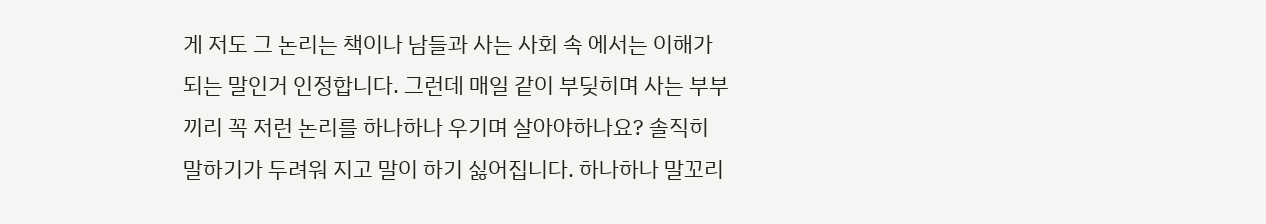게 저도 그 논리는 책이나 남들과 사는 사회 속 에서는 이해가되는 말인거 인정합니다. 그런데 매일 같이 부딪히며 사는 부부끼리 꼭 저런 논리를 하나하나 우기며 살아야하나요? 솔직히 말하기가 두려워 지고 말이 하기 싫어집니다. 하나하나 말꼬리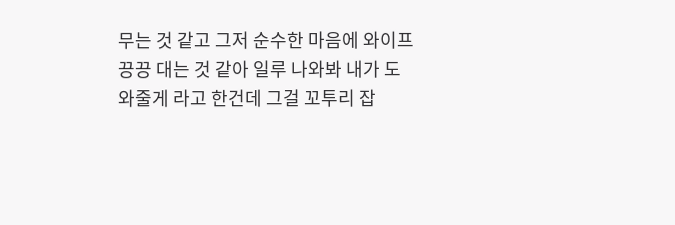무는 것 같고 그저 순수한 마음에 와이프 끙끙 대는 것 같아 일루 나와봐 내가 도와줄게 라고 한건데 그걸 꼬투리 잡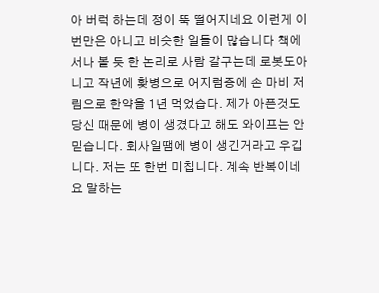아 버럭 하는데 정이 뚝 떨어지네요 이런게 이번만은 아니고 비슷한 일들이 많습니다 책에서나 볼 듯 한 논리로 사람 갈구는데 로봇도아니고 작년에 홧병으로 어지럼증에 손 마비 저림으로 한약을 1년 먹었습다. 제가 아픈것도 당신 때문에 병이 생겼다고 해도 와이프는 안믿습니다. 회사일땜에 병이 생긴거라고 우깁니다. 저는 또 한번 미칩니다. 계속 반복이네요 말하는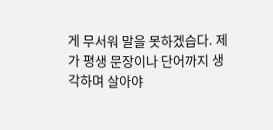게 무서워 말을 못하겠습다. 제가 평생 문장이나 단어까지 생각하며 살아야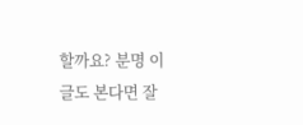할까요? 분명 이 글도 본다면 잘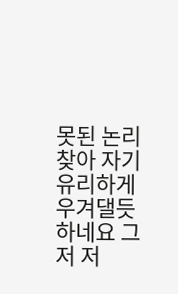못된 논리 찾아 자기 유리하게 우겨댈듯 하네요 그저 저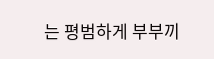는 평범하게 부부끼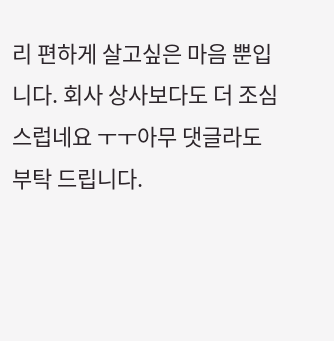리 편하게 살고싶은 마음 뿐입니다. 회사 상사보다도 더 조심스럽네요 ㅜㅜ아무 댓글라도 부탁 드립니다.